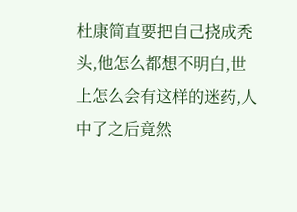杜康简直要把自己挠成秃头,他怎么都想不明白,世上怎么会有这样的迷药,人中了之后竟然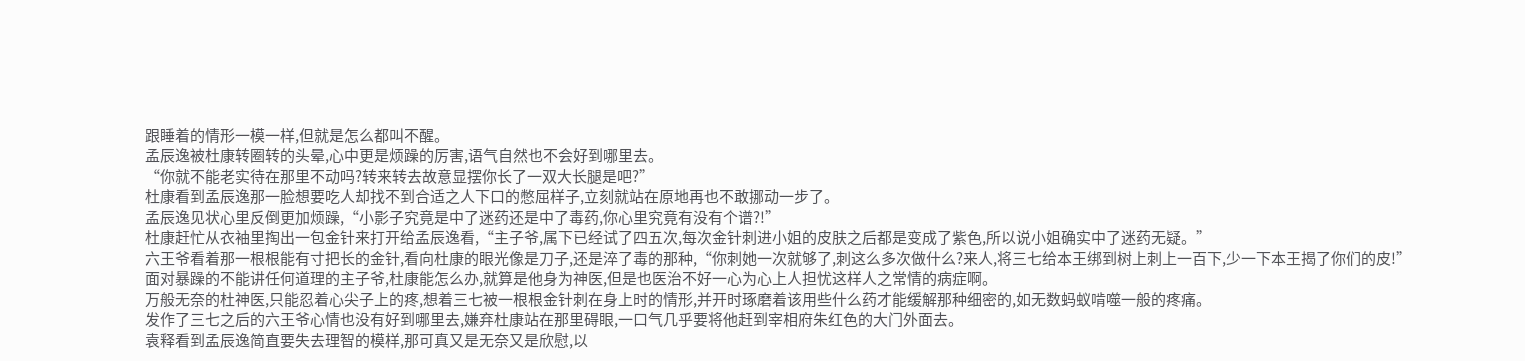跟睡着的情形一模一样,但就是怎么都叫不醒。
孟辰逸被杜康转圈转的头晕,心中更是烦躁的厉害,语气自然也不会好到哪里去。
“你就不能老实待在那里不动吗?转来转去故意显摆你长了一双大长腿是吧?”
杜康看到孟辰逸那一脸想要吃人却找不到合适之人下口的憋屈样子,立刻就站在原地再也不敢挪动一步了。
孟辰逸见状心里反倒更加烦躁,“小影子究竟是中了迷药还是中了毒药,你心里究竟有没有个谱?!”
杜康赶忙从衣袖里掏出一包金针来打开给孟辰逸看,“主子爷,属下已经试了四五次,每次金针刺进小姐的皮肤之后都是变成了紫色,所以说小姐确实中了迷药无疑。”
六王爷看着那一根根能有寸把长的金针,看向杜康的眼光像是刀子,还是淬了毒的那种,“你刺她一次就够了,刺这么多次做什么?来人,将三七给本王绑到树上刺上一百下,少一下本王揭了你们的皮!”
面对暴躁的不能讲任何道理的主子爷,杜康能怎么办,就算是他身为神医,但是也医治不好一心为心上人担忧这样人之常情的病症啊。
万般无奈的杜神医,只能忍着心尖子上的疼,想着三七被一根根金针刺在身上时的情形,并开时琢磨着该用些什么药才能缓解那种细密的,如无数蚂蚁啃噬一般的疼痛。
发作了三七之后的六王爷心情也没有好到哪里去,嫌弃杜康站在那里碍眼,一口气几乎要将他赶到宰相府朱红色的大门外面去。
袁释看到孟辰逸简直要失去理智的模样,那可真又是无奈又是欣慰,以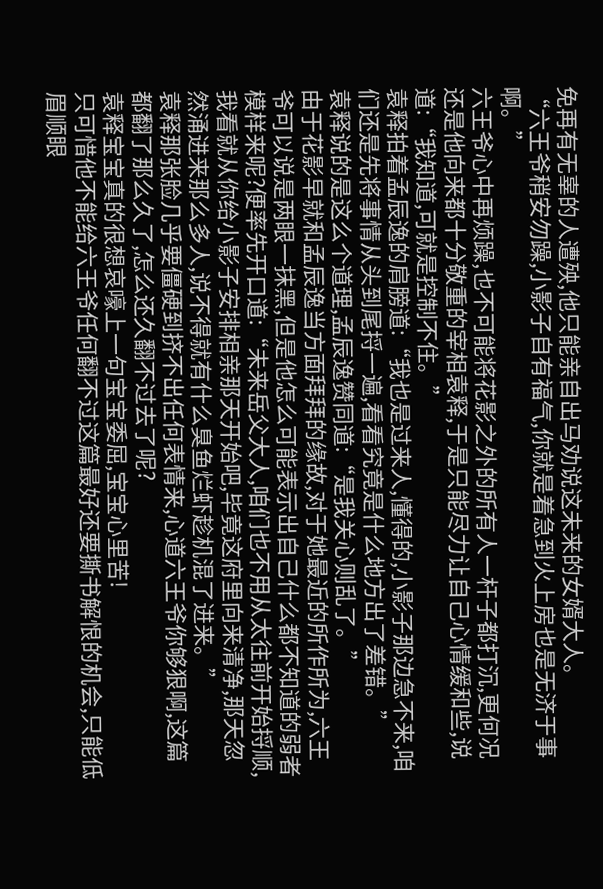免再有无辜的人遭殃,他只能亲自出马劝说这未来的女婿大人。
“六王爷稍安勿躁,小影子自有福气,你就是着急到火上房也是无济于事啊。”
六王爷心中再烦躁,也不可能将花影之外的所有人一杆子都打沉,更何况还是他向来都十分敬重的宰相袁释,于是只能尽力让自己心情缓和些,说道:“我知道,可就是控制不住。”
袁释拍着孟辰逸的肩膀道:“我也是过来人,懂得的,小影子那边急不来,咱们还是先将事情从头到尾捋一遍,看看究竟是什么地方出了差错。”
袁释说的是这么个道理,孟辰逸赞同道:“是我关心则乱了。”
由于花影早就和孟辰逸当方面拜拜的缘故,对于她最近的所作所为,六王爷可以说是两眼一抹黑,但是他怎么可能表示出自己什么都不知道的弱者模样来呢?便率先开口道:“未来岳父大人,咱们也不用从太往前开始捋顺,我看就从你给小影子安排相亲那天开始吧,毕竟这府里向来清净,那天忽然涌进来那么多人,说不得就有什么臭鱼烂虾趁机混了进来。”
袁释那张脸几乎要僵硬到挤不出任何表情来,心道六王爷你够狠啊,这篇都翻了那么久了,怎么还久翻不过去了呢?
袁释宝宝真的很想哀嚎上一句宝宝委屈,宝宝心里苦!
只可惜他不能给六王爷任何翻不过这篇最好还要撕书解恨的机会,只能低眉顺眼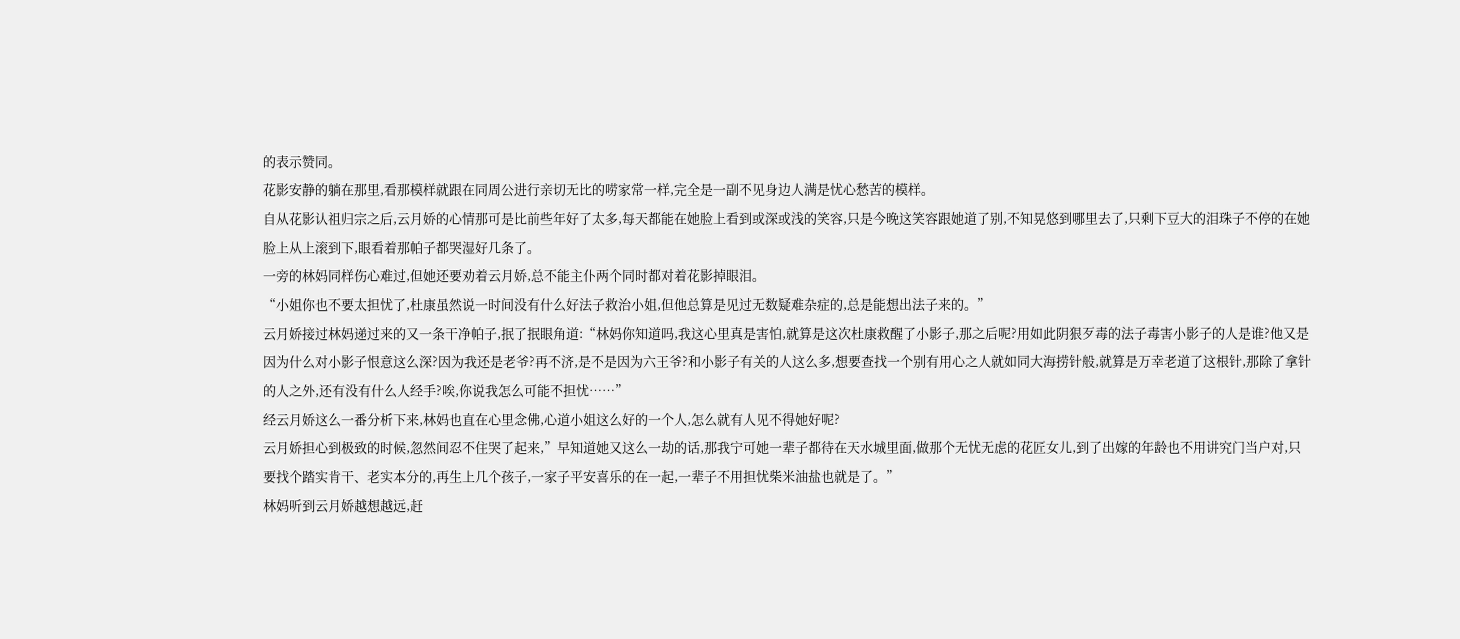的表示赞同。
花影安静的躺在那里,看那模样就跟在同周公进行亲切无比的唠家常一样,完全是一副不见身边人满是忧心愁苦的模样。
自从花影认祖归宗之后,云月娇的心情那可是比前些年好了太多,每天都能在她脸上看到或深或浅的笑容,只是今晚这笑容跟她道了别,不知晃悠到哪里去了,只剩下豆大的泪珠子不停的在她脸上从上滚到下,眼看着那帕子都哭湿好几条了。
一旁的林妈同样伤心难过,但她还要劝着云月娇,总不能主仆两个同时都对着花影掉眼泪。
“小姐你也不要太担忧了,杜康虽然说一时间没有什么好法子救治小姐,但他总算是见过无数疑难杂症的,总是能想出法子来的。”
云月娇接过林妈递过来的又一条干净帕子,抿了抿眼角道:“林妈你知道吗,我这心里真是害怕,就算是这次杜康救醒了小影子,那之后呢?用如此阴狠歹毒的法子毒害小影子的人是谁?他又是因为什么对小影子恨意这么深?因为我还是老爷?再不济,是不是因为六王爷?和小影子有关的人这么多,想要查找一个别有用心之人就如同大海捞针般,就算是万幸老道了这根针,那除了拿针的人之外,还有没有什么人经手?唉,你说我怎么可能不担忧……”
经云月娇这么一番分析下来,林妈也直在心里念佛,心道小姐这么好的一个人,怎么就有人见不得她好呢?
云月娇担心到极致的时候,忽然间忍不住哭了起来,”早知道她又这么一劫的话,那我宁可她一辈子都待在天水城里面,做那个无忧无虑的花匠女儿,到了出嫁的年龄也不用讲究门当户对,只要找个踏实肯干、老实本分的,再生上几个孩子,一家子平安喜乐的在一起,一辈子不用担忧柴米油盐也就是了。”
林妈听到云月娇越想越远,赶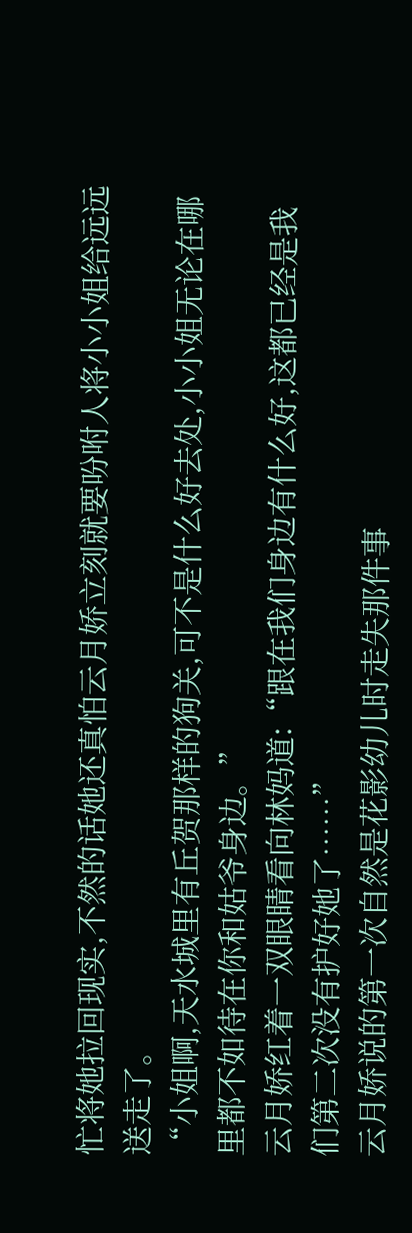忙将她拉回现实,不然的话她还真怕云月娇立刻就要吩咐人将小小姐给远远送走了。
“小姐啊,天水城里有丘贺那样的狗关,可不是什么好去处,小小姐无论在哪里都不如待在你和姑爷身边。”
云月娇红着一双眼睛看向林妈道:“跟在我们身边有什么好,这都已经是我们第二次没有护好她了……”
云月娇说的第一次自然是花影幼儿时走失那件事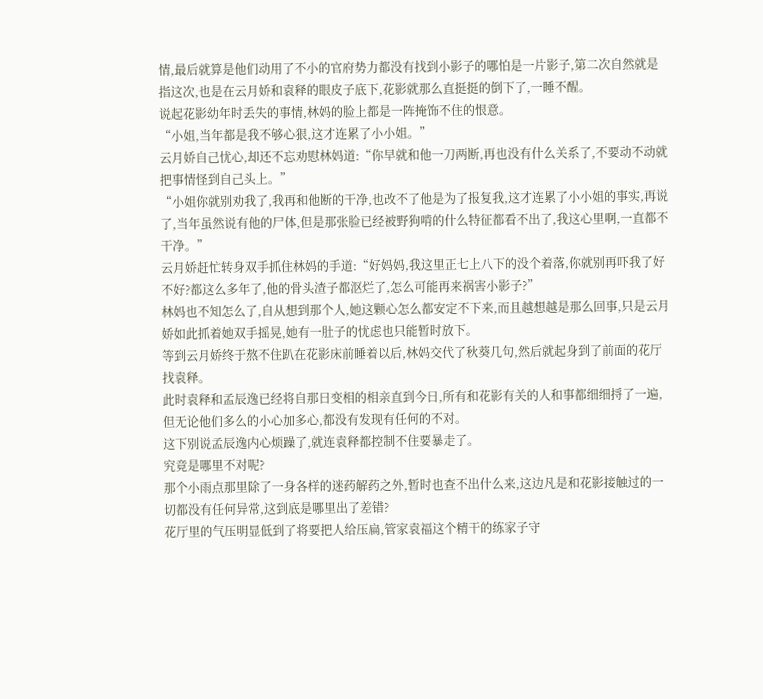情,最后就算是他们动用了不小的官府势力都没有找到小影子的哪怕是一片影子,第二次自然就是指这次,也是在云月娇和袁释的眼皮子底下,花影就那么直挺挺的倒下了,一睡不醒。
说起花影幼年时丢失的事情,林妈的脸上都是一阵掩饰不住的恨意。
“小姐,当年都是我不够心狠,这才连累了小小姐。”
云月娇自己忧心,却还不忘劝慰林妈道:“你早就和他一刀两断,再也没有什么关系了,不要动不动就把事情怪到自己头上。”
“小姐你就别劝我了,我再和他断的干净,也改不了他是为了报复我,这才连累了小小姐的事实,再说了,当年虽然说有他的尸体,但是那张脸已经被野狗啃的什么特征都看不出了,我这心里啊,一直都不干净。”
云月娇赶忙转身双手抓住林妈的手道:“好妈妈,我这里正七上八下的没个着落,你就别再吓我了好不好?都这么多年了,他的骨头渣子都沤烂了,怎么可能再来祸害小影子?”
林妈也不知怎么了,自从想到那个人,她这颗心怎么都安定不下来,而且越想越是那么回事,只是云月娇如此抓着她双手摇晃,她有一肚子的忧虑也只能暂时放下。
等到云月娇终于熬不住趴在花影床前睡着以后,林妈交代了秋葵几句,然后就起身到了前面的花厅找袁释。
此时袁释和孟辰逸已经将自那日变相的相亲直到今日,所有和花影有关的人和事都细细捋了一遍,但无论他们多么的小心加多心,都没有发现有任何的不对。
这下别说孟辰逸内心烦躁了,就连袁释都控制不住要暴走了。
究竟是哪里不对呢?
那个小雨点那里除了一身各样的迷药解药之外,暂时也查不出什么来,这边凡是和花影接触过的一切都没有任何异常,这到底是哪里出了差错?
花厅里的气压明显低到了将要把人给压扁,管家袁福这个精干的练家子守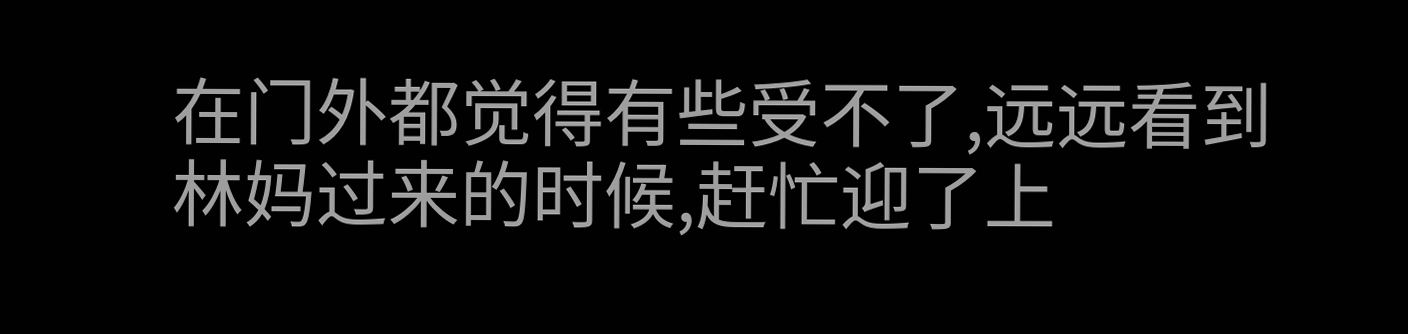在门外都觉得有些受不了,远远看到林妈过来的时候,赶忙迎了上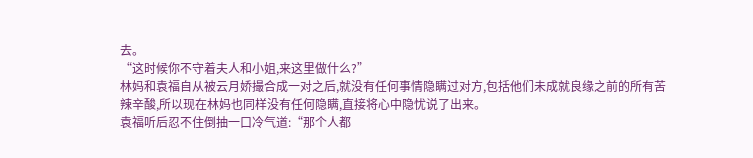去。
“这时候你不守着夫人和小姐,来这里做什么?”
林妈和袁福自从被云月娇撮合成一对之后,就没有任何事情隐瞒过对方,包括他们未成就良缘之前的所有苦辣辛酸,所以现在林妈也同样没有任何隐瞒,直接将心中隐忧说了出来。
袁福听后忍不住倒抽一口冷气道:“那个人都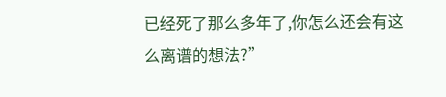已经死了那么多年了,你怎么还会有这么离谱的想法?”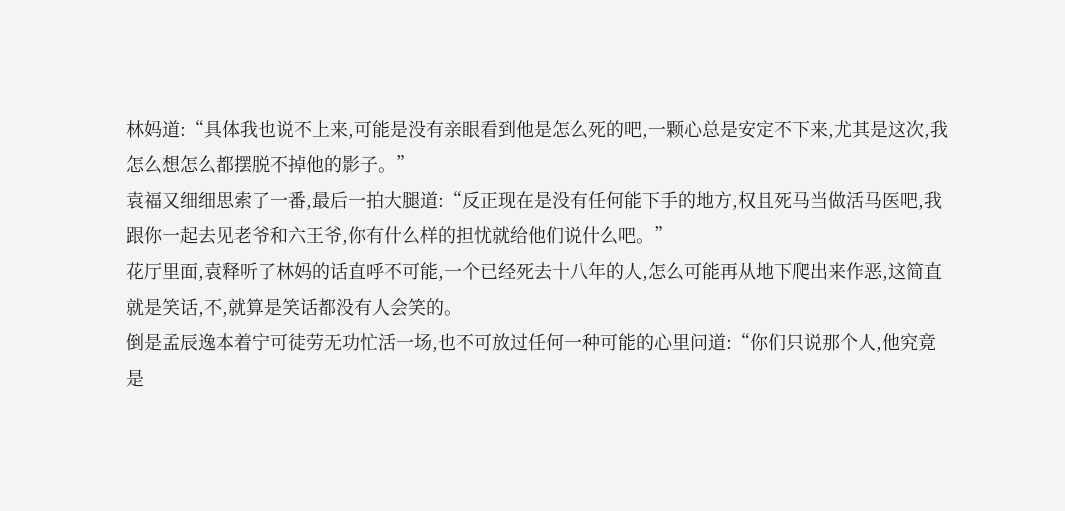林妈道:“具体我也说不上来,可能是没有亲眼看到他是怎么死的吧,一颗心总是安定不下来,尤其是这次,我怎么想怎么都摆脱不掉他的影子。”
袁福又细细思索了一番,最后一拍大腿道:“反正现在是没有任何能下手的地方,权且死马当做活马医吧,我跟你一起去见老爷和六王爷,你有什么样的担忧就给他们说什么吧。”
花厅里面,袁释听了林妈的话直呼不可能,一个已经死去十八年的人,怎么可能再从地下爬出来作恶,这简直就是笑话,不,就算是笑话都没有人会笑的。
倒是孟辰逸本着宁可徒劳无功忙活一场,也不可放过任何一种可能的心里问道:“你们只说那个人,他究竟是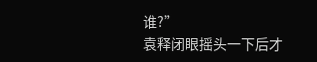谁?”
袁释闭眼摇头一下后才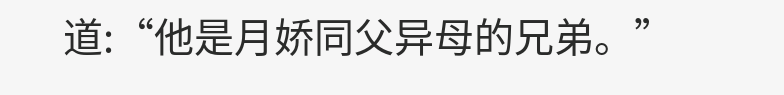道:“他是月娇同父异母的兄弟。”